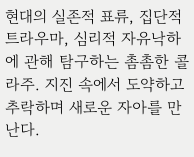현대의 실존적 표류, 집단적 트라우마, 심리적 자유낙하에 관해 탐구하는 촘촘한 콜라주. 지진 속에서 도약하고 추락하며 새로운 자아를 만난다.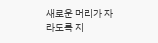새로운 머리가 자라도록 지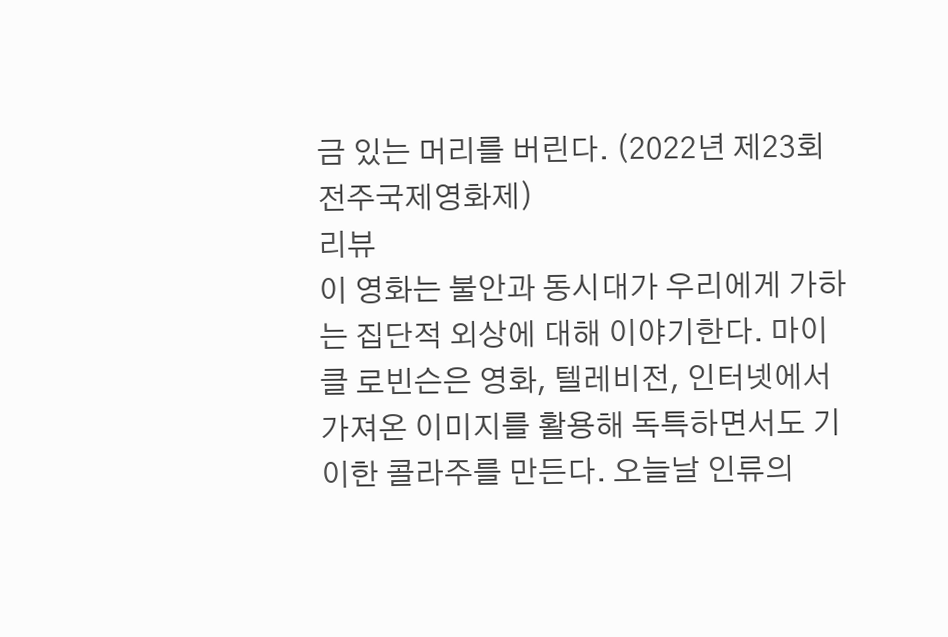금 있는 머리를 버린다. (2022년 제23회 전주국제영화제)
리뷰
이 영화는 불안과 동시대가 우리에게 가하는 집단적 외상에 대해 이야기한다. 마이클 로빈슨은 영화, 텔레비전, 인터넷에서 가져온 이미지를 활용해 독특하면서도 기이한 콜라주를 만든다. 오늘날 인류의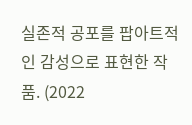실존적 공포를 팝아트적인 감성으로 표현한 작품. (2022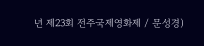년 제23회 전주국제영화제 / 문성경)